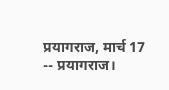प्रयागराज, मार्च 17 -- प्रयागराज।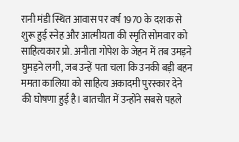रानी मंडी स्थित आवास पर वर्ष 1970 के दशक से शुरू हुई स्नेह और आत्मीयता की स्मृति सोमवार को साहित्यकार प्रो. अनीता गोपेश के जेहन में तब उमड़ने घुमड़ने लगी, जब उन्हें पता चला कि उनकी बड़ी बहन ममता कालिया को साहित्य अकादमी पुरस्कार देने की घोषणा हुई है। बातचीत में उन्होंने सबसे पहले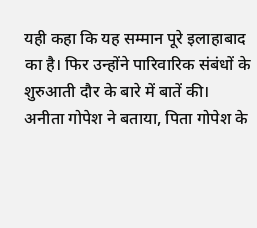यही कहा कि यह सम्मान पूरे इलाहाबाद का है। फिर उन्होंने पारिवारिक संबंधों के शुरुआती दौर के बारे में बातें की। अनीता गोपेश ने बताया, पिता गोपेश के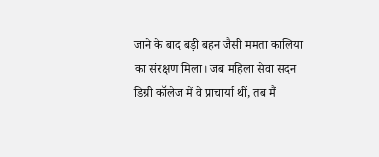जाने के बाद बड़ी बहन जैसी ममता कालिया का संरक्षण मिला। जब महिला सेवा सदन डिग्री कॉलेज में वे प्राचार्या थीं, तब मैं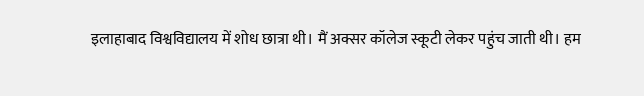इलाहाबाद विश्वविद्यालय में शोध छात्रा थी। मैं अक्सर कॉलेज स्कूटी लेकर पहुंच जाती थी। हम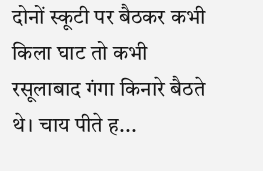दोनों स्कूटी पर बैठकर कभी किला घाट तो कभी रसूलाबाद गंगा किनारे बैठते थे। चाय पीते ह...